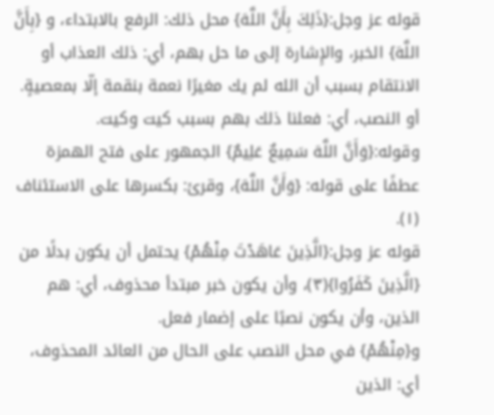قوله عز وجل:{ذَلِكَ بِأَنَّ اللَّهَ} محل ذلك: الرفع بالابتداء، و {بِأَنَّ اللَّهَ} الخبر، والإِشارة إلى ما حل بهم، أي: ذلك العذاب أو الانتقام بسبب أن الله لم يك مغيرًا نعمة بنقمة إلّا بمعصيةٍ.
أو النصب، أي: فعلنا ذلك بهم بسبب كيت وكيت.
وقوله:{وَأَنَّ اللَّهَ سَمِيعٌ عَلِيمٌ} الجمهور على فتح الهمزة عطفًا على قوله: {وَأَنَّ اللَّهَ}، وقرئ: بكسرها على الاستئناف (١).
قوله عز وجل:{الَّذِينَ عَاهَدْتَ مِنْهُمْ} يحتمل أن يكون بدلًا من {الَّذِينَ كَفَرُوا}(٣)، وأن يكون خبر مبتدأ محذوف، أي: هم الذين، وأن يكون نصبًا على إضمار فعل.
و{مِنْهُمْ} في محل النصب على الحال من العائد المحذوف، أي: الذين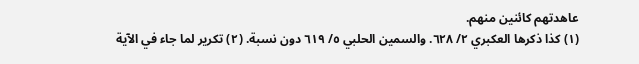عاهدتهم كائنين منهم.
(١) كذا ذكرها العكبري ٢/ ٦٢٨. والسمين الحلبي ٥/ ٦١٩ دون نسبة. (٢) تكرير لما جاء في الآية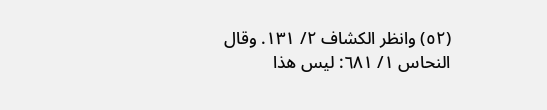(٥٢) وانظر الكشاف ٢/ ١٣١. وقال النحاس ١/ ٦٨١: ليس هذا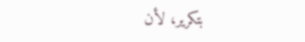بتكرير، لأن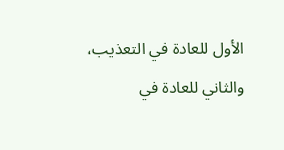الأول للعادة في التعذيب، والثاني للعادة في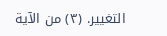التغيير. (٣) من الآية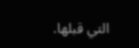التي قبلها.